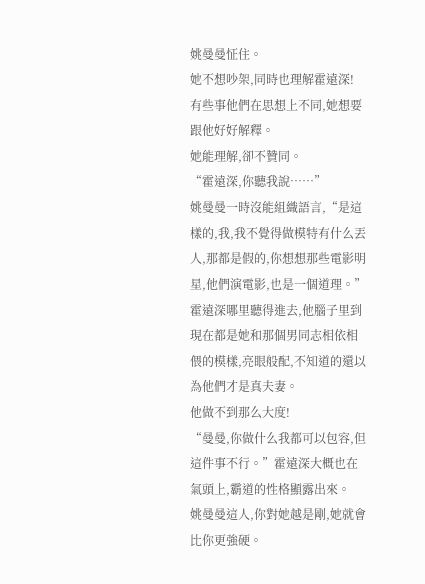姚曼曼怔住。
她不想吵架,同時也理解霍遠深!
有些事他們在思想上不同,她想要跟他好好解釋。
她能理解,卻不贊同。
“霍遠深,你聽我說……”
姚曼曼一時沒能組織語言,“是這樣的,我,我不覺得做模特有什么丟人,那都是假的,你想想那些電影明星,他們演電影,也是一個道理。”
霍遠深哪里聽得進去,他腦子里到現在都是她和那個男同志相依相偎的模樣,亮眼般配,不知道的還以為他們才是真夫妻。
他做不到那么大度!
“曼曼,你做什么我都可以包容,但這件事不行。”霍遠深大概也在氣頭上,霸道的性格顯露出來。
姚曼曼這人,你對她越是剛,她就會比你更強硬。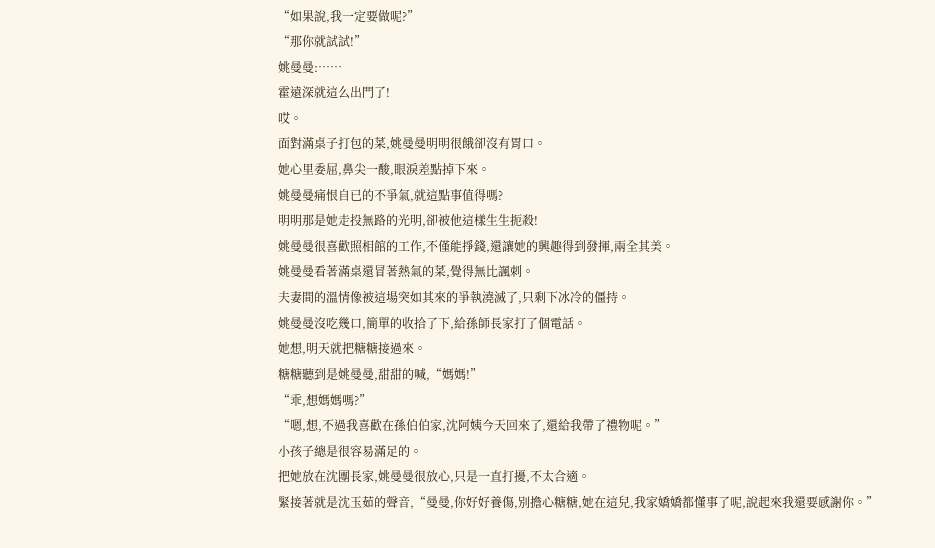“如果說,我一定要做呢?”
“那你就試試!”
姚曼曼:……
霍遠深就這么出門了!
哎。
面對滿桌子打包的菜,姚曼曼明明很餓卻沒有胃口。
她心里委屈,鼻尖一酸,眼淚差點掉下來。
姚曼曼痛恨自已的不爭氣,就這點事值得嗎?
明明那是她走投無路的光明,卻被他這樣生生扼殺!
姚曼曼很喜歡照相館的工作,不僅能掙錢,還讓她的興趣得到發揮,兩全其美。
姚曼曼看著滿桌還冒著熱氣的菜,覺得無比諷刺。
夫妻間的溫情像被這場突如其來的爭執澆滅了,只剩下冰冷的僵持。
姚曼曼沒吃幾口,簡單的收拾了下,給孫師長家打了個電話。
她想,明天就把糖糖接過來。
糖糖聽到是姚曼曼,甜甜的喊,“媽媽!”
“乖,想媽媽嗎?”
“嗯,想,不過我喜歡在孫伯伯家,沈阿姨今天回來了,還給我帶了禮物呢。”
小孩子總是很容易滿足的。
把她放在沈團長家,姚曼曼很放心,只是一直打擾,不太合適。
緊接著就是沈玉茹的聲音,“曼曼,你好好養傷,別擔心糖糖,她在這兒,我家嬌嬌都懂事了呢,說起來我還要感謝你。”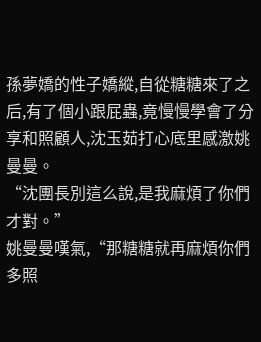孫夢嬌的性子嬌縱,自從糖糖來了之后,有了個小跟屁蟲,竟慢慢學會了分享和照顧人,沈玉茹打心底里感激姚曼曼。
“沈團長別這么說,是我麻煩了你們才對。”
姚曼曼嘆氣,“那糖糖就再麻煩你們多照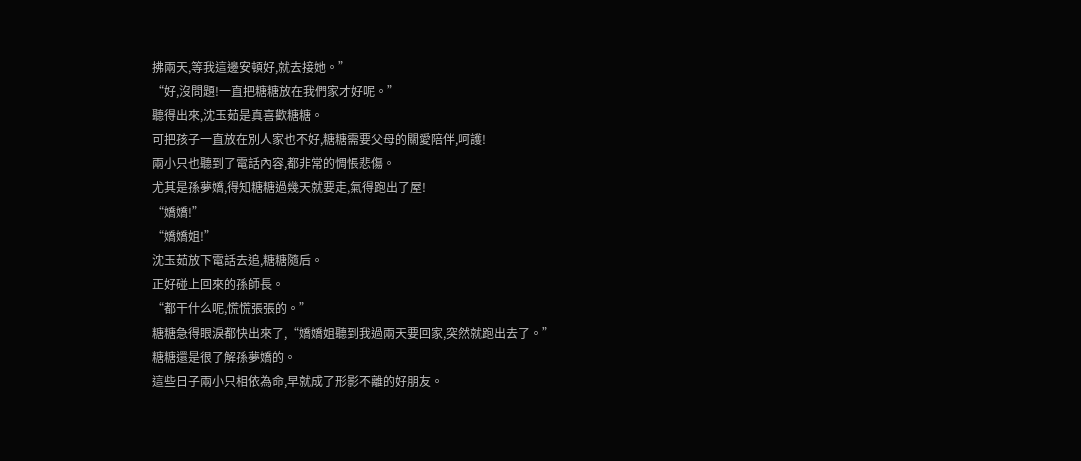拂兩天,等我這邊安頓好,就去接她。”
“好,沒問題!一直把糖糖放在我們家才好呢。”
聽得出來,沈玉茹是真喜歡糖糖。
可把孩子一直放在別人家也不好,糖糖需要父母的關愛陪伴,呵護!
兩小只也聽到了電話內容,都非常的惆悵悲傷。
尤其是孫夢嬌,得知糖糖過幾天就要走,氣得跑出了屋!
“嬌嬌!”
“嬌嬌姐!”
沈玉茹放下電話去追,糖糖隨后。
正好碰上回來的孫師長。
“都干什么呢,慌慌張張的。”
糖糖急得眼淚都快出來了,“嬌嬌姐聽到我過兩天要回家,突然就跑出去了。”
糖糖還是很了解孫夢嬌的。
這些日子兩小只相依為命,早就成了形影不離的好朋友。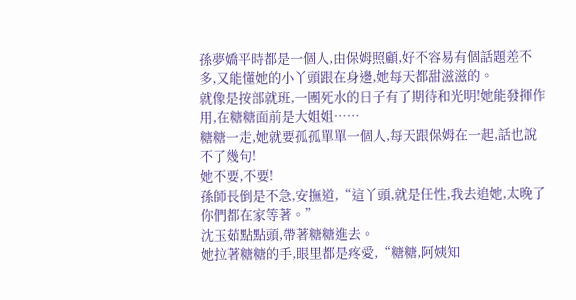孫夢嬌平時都是一個人,由保姆照顧,好不容易有個話題差不多,又能懂她的小丫頭跟在身邊,她每天都甜滋滋的。
就像是按部就班,一團死水的日子有了期待和光明!她能發揮作用,在糖糖面前是大姐姐……
糖糖一走,她就要孤孤單單一個人,每天跟保姆在一起,話也說不了幾句!
她不要,不要!
孫師長倒是不急,安撫道,“這丫頭,就是任性,我去追她,太晚了你們都在家等著。”
沈玉茹點點頭,帶著糖糖進去。
她拉著糖糖的手,眼里都是疼愛,“糖糖,阿姨知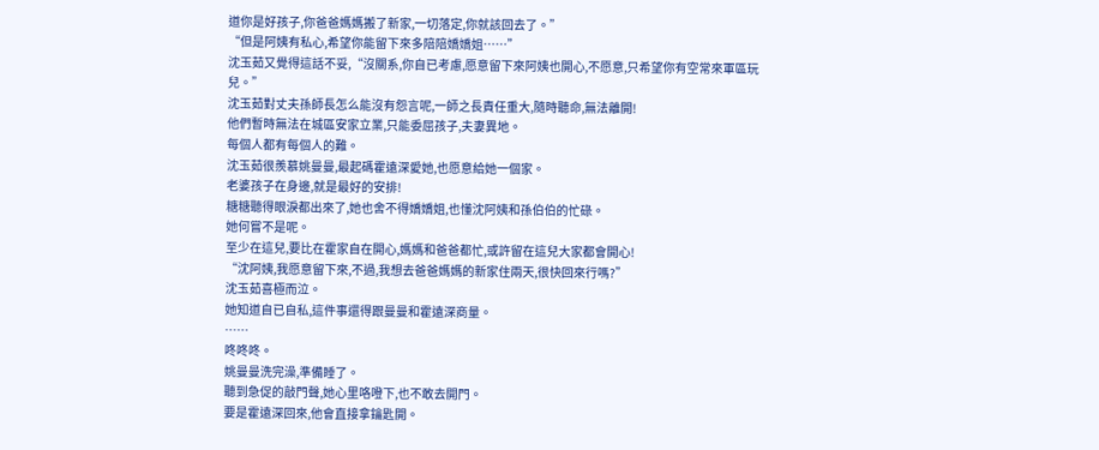道你是好孩子,你爸爸媽媽搬了新家,一切落定,你就該回去了。”
“但是阿姨有私心,希望你能留下來多陪陪嬌嬌姐……”
沈玉茹又覺得這話不妥,“沒關系,你自已考慮,愿意留下來阿姨也開心,不愿意,只希望你有空常來軍區玩兒。”
沈玉茹對丈夫孫師長怎么能沒有怨言呢,一師之長責任重大,隨時聽命,無法離開!
他們暫時無法在城區安家立業,只能委屈孩子,夫妻異地。
每個人都有每個人的難。
沈玉茹很羨慕姚曼曼,最起碼霍遠深愛她,也愿意給她一個家。
老婆孩子在身邊,就是最好的安排!
糖糖聽得眼淚都出來了,她也舍不得嬌嬌姐,也懂沈阿姨和孫伯伯的忙碌。
她何嘗不是呢。
至少在這兒,要比在霍家自在開心,媽媽和爸爸都忙,或許留在這兒大家都會開心!
“沈阿姨,我愿意留下來,不過,我想去爸爸媽媽的新家住兩天,很快回來行嗎?”
沈玉茹喜極而泣。
她知道自已自私,這件事還得跟曼曼和霍遠深商量。
……
咚咚咚。
姚曼曼洗完澡,準備睡了。
聽到急促的敲門聲,她心里咯噔下,也不敢去開門。
要是霍遠深回來,他會直接拿鑰匙開。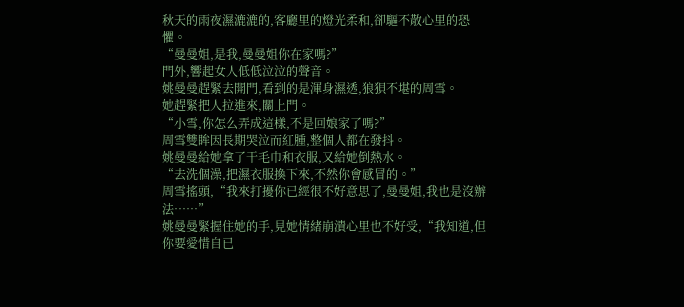秋天的雨夜濕漉漉的,客廳里的燈光柔和,卻驅不散心里的恐懼。
“曼曼姐,是我,曼曼姐你在家嗎?”
門外,響起女人低低泣泣的聲音。
姚曼曼趕緊去開門,看到的是渾身濕透,狼狽不堪的周雪。
她趕緊把人拉進來,關上門。
“小雪,你怎么弄成這樣,不是回娘家了嗎?”
周雪雙眸因長期哭泣而紅腫,整個人都在發抖。
姚曼曼給她拿了干毛巾和衣服,又給她倒熱水。
“去洗個澡,把濕衣服換下來,不然你會感冒的。”
周雪搖頭,“我來打擾你已經很不好意思了,曼曼姐,我也是沒辦法……”
姚曼曼緊握住她的手,見她情緒崩潰心里也不好受,“我知道,但你要愛惜自已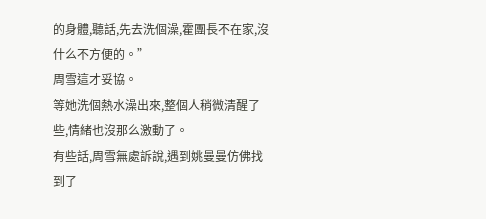的身體,聽話,先去洗個澡,霍團長不在家,沒什么不方便的。”
周雪這才妥協。
等她洗個熱水澡出來,整個人稍微清醒了些,情緒也沒那么激動了。
有些話,周雪無處訴說,遇到姚曼曼仿佛找到了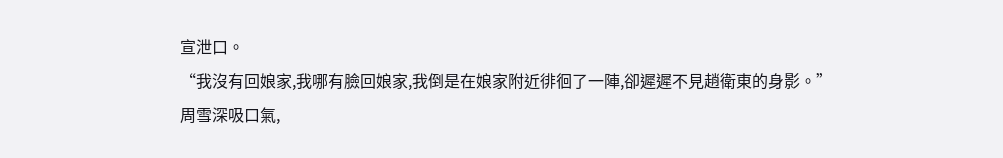宣泄口。
“我沒有回娘家,我哪有臉回娘家,我倒是在娘家附近徘徊了一陣,卻遲遲不見趙衛東的身影。”
周雪深吸口氣,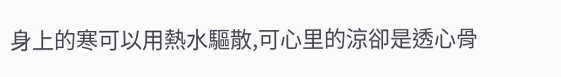身上的寒可以用熱水驅散,可心里的涼卻是透心骨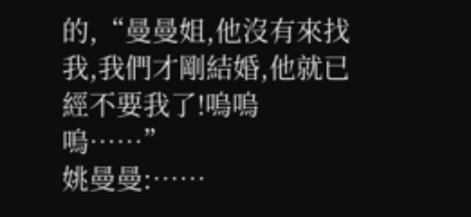的,“曼曼姐,他沒有來找我,我們才剛結婚,他就已經不要我了!嗚嗚嗚……”
姚曼曼:……